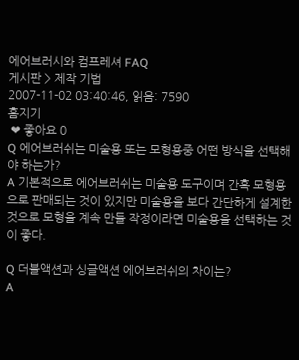에어브러시와 컴프레셔 FAQ
게시판 > 제작 기법
2007-11-02 03:40:46, 읽음: 7590
홈지기
 ❤ 좋아요 0
Q 에어브러쉬는 미술용 또는 모형용중 어떤 방식을 선택해야 하는가?
A 기본적으로 에어브러쉬는 미술용 도구이며 간혹 모형용으로 판매되는 것이 있지만 미술용을 보다 간단하게 설계한 것으로 모형을 계속 만들 작정이라면 미술용을 선택하는 것이 좋다.

Q 더블액션과 싱글액션 에어브러쉬의 차이는?
A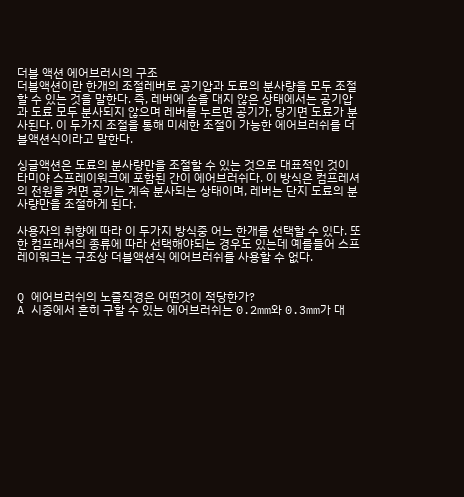더블 액션 에어브러시의 구조
더블액션이란 한개의 조절레버로 공기압과 도료의 분사량을 모두 조절할 수 있는 것을 말한다. 즉, 레버에 손을 대지 않은 상태에서는 공기압과 도료 모두 분사되지 않으며 레버를 누르면 공기가, 당기면 도료가 분사된다. 이 두가지 조절을 통해 미세한 조절이 가능한 에어브러쉬를 더블액션식이라고 말한다.

싱글액션은 도료의 분사량만을 조절할 수 있는 것으로 대표적인 것이 타미야 스프레이워크에 포함된 간이 에어브러쉬다. 이 방식은 컴프레셔의 전원을 켜면 공기는 계속 분사되는 상태이며, 레버는 단지 도료의 분사량만을 조절하게 된다.

사용자의 취향에 따라 이 두가지 방식중 어느 한개를 선택할 수 있다. 또한 컴프래셔의 종류에 따라 선택해야되는 경우도 있는데 예를들어 스프레이워크는 구조상 더블액션식 에어브러쉬를 사용할 수 없다.


Q 에어브러쉬의 노즐직경은 어떤것이 적당한가?
A 시중에서 흔히 구할 수 있는 에어브러쉬는 0.2mm와 0.3mm가 대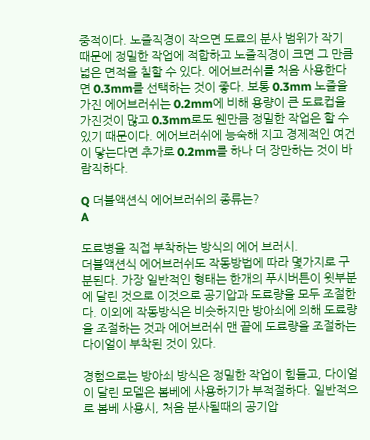중적이다. 노즐직경이 작으면 도료의 분사 범위가 작기 때문에 정밀한 작업에 적합하고 노즐직경이 크면 그 만큼 넓은 면적을 칠할 수 있다. 에어브러쉬를 처음 사용한다면 0.3mm를 선택하는 것이 좋다. 보통 0.3mm 노즐을 가진 에어브러쉬는 0.2mm에 비해 용량이 큰 도료컵을 가진것이 많고 0.3mm로도 웬만큼 정밀한 작업은 할 수 있기 때문이다. 에어브러쉬에 능숙해 지고 경제적인 여건이 닿는다면 추가로 0.2mm를 하나 더 장만하는 것이 바람직하다.

Q 더블액션식 에어브러쉬의 종류는?
A

도료병을 직접 부착하는 방식의 에어 브러시.
더블액션식 에어브러쉬도 작동방법에 따라 몇가지로 구분된다. 가장 일반적인 형태는 한개의 푸시버튼이 윗부분에 달린 것으로 이것으로 공기압과 도료량을 모두 조절한다. 이외에 작동방식은 비슷하지만 방아쇠에 의해 도료량을 조절하는 것과 에어브러쉬 맨 끝에 도료량을 조절하는 다이얼이 부착된 것이 있다.

경험으로는 방아쇠 방식은 정밀한 작업이 힘들고, 다이얼이 달린 모델은 봄베에 사용하기가 부적절하다. 일반적으로 봄베 사용시, 처음 분사될때의 공기압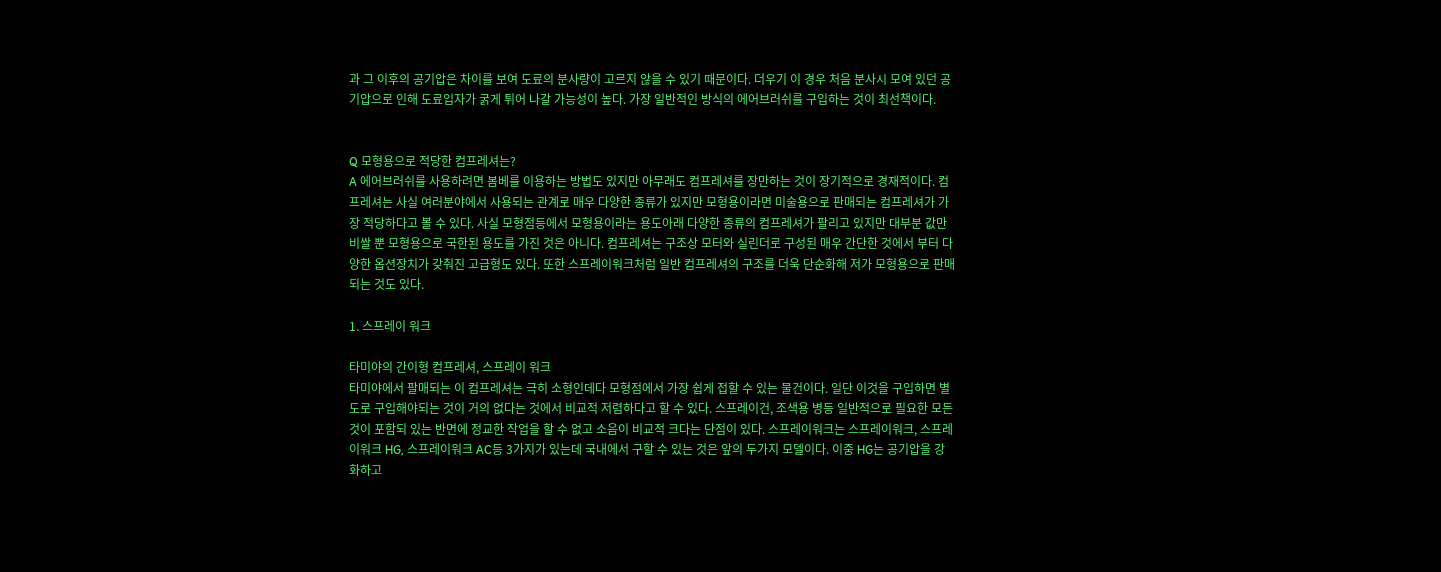과 그 이후의 공기압은 차이를 보여 도료의 분사량이 고르지 않을 수 있기 때문이다. 더우기 이 경우 처음 분사시 모여 있던 공기압으로 인해 도료입자가 굵게 튀어 나갈 가능성이 높다. 가장 일반적인 방식의 에어브러쉬를 구입하는 것이 최선책이다.


Q 모형용으로 적당한 컴프레셔는?
A 에어브러쉬를 사용하려면 봄베를 이용하는 방법도 있지만 아무래도 컴프레셔를 장만하는 것이 장기적으로 경재적이다. 컴프레셔는 사실 여러분야에서 사용되는 관계로 매우 다양한 종류가 있지만 모형용이라면 미술용으로 판매되는 컴프레셔가 가장 적당하다고 볼 수 있다. 사실 모형점등에서 모형용이라는 용도아래 다양한 종류의 컴프레셔가 팔리고 있지만 대부분 값만 비쌀 뿐 모형용으로 국한된 용도를 가진 것은 아니다. 컴프레셔는 구조상 모터와 실린더로 구성된 매우 간단한 것에서 부터 다양한 옵션장치가 갖춰진 고급형도 있다. 또한 스프레이워크처럼 일반 컴프레셔의 구조를 더욱 단순화해 저가 모형용으로 판매되는 것도 있다.

1. 스프레이 워크

타미야의 간이형 컴프레셔, 스프레이 워크
타미야에서 팔매되는 이 컴프레셔는 극히 소형인데다 모형점에서 가장 쉽게 접할 수 있는 물건이다. 일단 이것을 구입하면 별도로 구입해야되는 것이 거의 없다는 것에서 비교적 저렴하다고 할 수 있다. 스프레이건, 조색용 병등 일반적으로 필요한 모든것이 포함되 있는 반면에 정교한 작업을 할 수 없고 소음이 비교적 크다는 단점이 있다. 스프레이워크는 스프레이워크, 스프레이워크 HG, 스프레이워크 AC등 3가지가 있는데 국내에서 구할 수 있는 것은 앞의 두가지 모델이다. 이중 HG는 공기압을 강화하고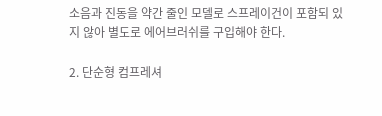소음과 진동을 약간 줄인 모델로 스프레이건이 포함되 있지 않아 별도로 에어브러쉬를 구입해야 한다.

2. 단순형 컴프레셔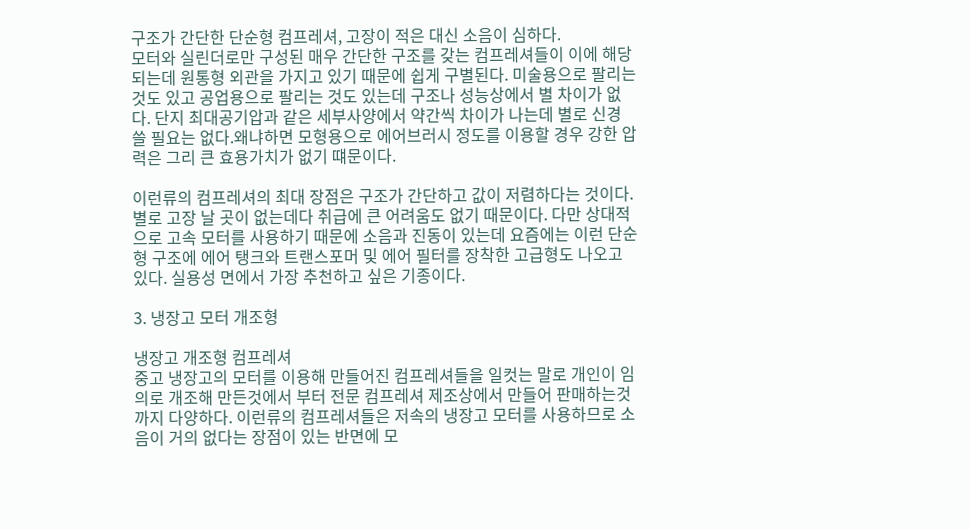구조가 간단한 단순형 컴프레셔, 고장이 적은 대신 소음이 심하다.
모터와 실린더로만 구성된 매우 간단한 구조를 갖는 컴프레셔들이 이에 해당되는데 원통형 외관을 가지고 있기 때문에 쉽게 구별된다. 미술용으로 팔리는 것도 있고 공업용으로 팔리는 것도 있는데 구조나 성능상에서 별 차이가 없다. 단지 최대공기압과 같은 세부사양에서 약간씩 차이가 나는데 별로 신경 쓸 필요는 없다.왜냐하면 모형용으로 에어브러시 정도를 이용할 경우 강한 압력은 그리 큰 효용가치가 없기 떄문이다.

이런류의 컴프레셔의 최대 장점은 구조가 간단하고 값이 저렴하다는 것이다. 별로 고장 날 곳이 없는데다 취급에 큰 어려움도 없기 때문이다. 다만 상대적으로 고속 모터를 사용하기 때문에 소음과 진동이 있는데 요즘에는 이런 단순형 구조에 에어 탱크와 트랜스포머 및 에어 필터를 장착한 고급형도 나오고 있다. 실용성 면에서 가장 추천하고 싶은 기종이다.

3. 냉장고 모터 개조형

냉장고 개조형 컴프레셔
중고 냉장고의 모터를 이용해 만들어진 컴프레셔들을 일컷는 말로 개인이 임의로 개조해 만든것에서 부터 전문 컴프레셔 제조상에서 만들어 판매하는것까지 다양하다. 이런류의 컴프레셔들은 저속의 냉장고 모터를 사용하므로 소음이 거의 없다는 장점이 있는 반면에 모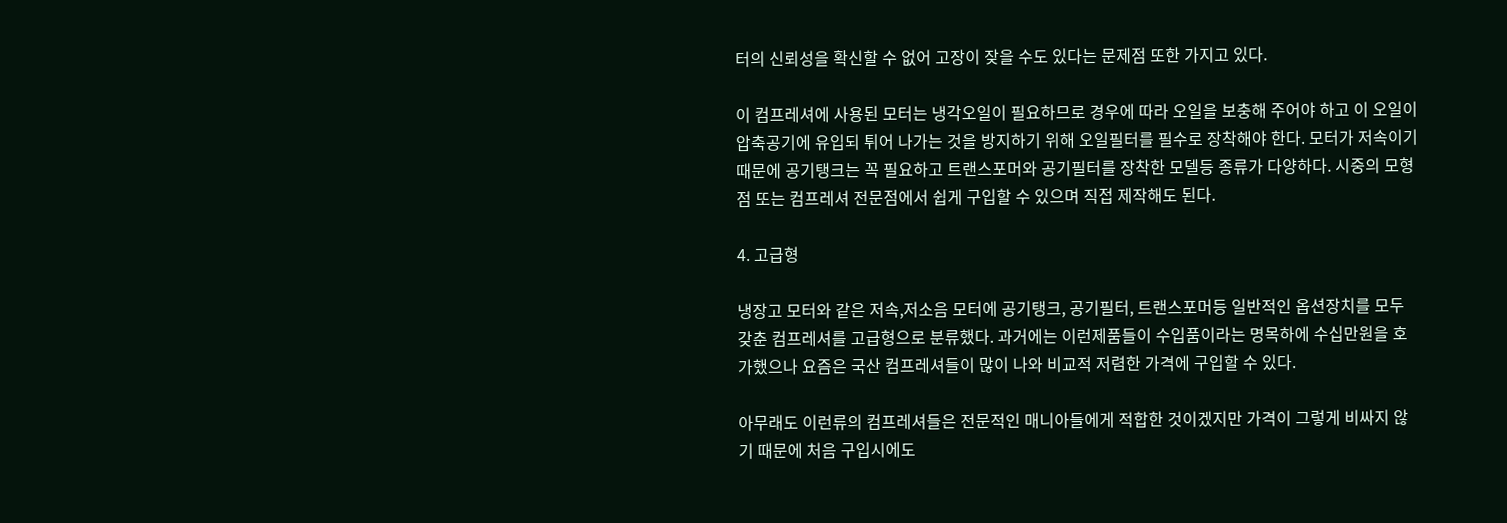터의 신뢰성을 확신할 수 없어 고장이 잦을 수도 있다는 문제점 또한 가지고 있다.

이 컴프레셔에 사용된 모터는 냉각오일이 필요하므로 경우에 따라 오일을 보충해 주어야 하고 이 오일이 압축공기에 유입되 튀어 나가는 것을 방지하기 위해 오일필터를 필수로 장착해야 한다. 모터가 저속이기 때문에 공기탱크는 꼭 필요하고 트랜스포머와 공기필터를 장착한 모델등 종류가 다양하다. 시중의 모형점 또는 컴프레셔 전문점에서 쉽게 구입할 수 있으며 직접 제작해도 된다.

4. 고급형

냉장고 모터와 같은 저속,저소음 모터에 공기탱크, 공기필터, 트랜스포머등 일반적인 옵션장치를 모두 갖춘 컴프레셔를 고급형으로 분류했다. 과거에는 이런제품들이 수입품이라는 명목하에 수십만원을 호가했으나 요즘은 국산 컴프레셔들이 많이 나와 비교적 저렴한 가격에 구입할 수 있다.

아무래도 이런류의 컴프레셔들은 전문적인 매니아들에게 적합한 것이겠지만 가격이 그렇게 비싸지 않기 때문에 처음 구입시에도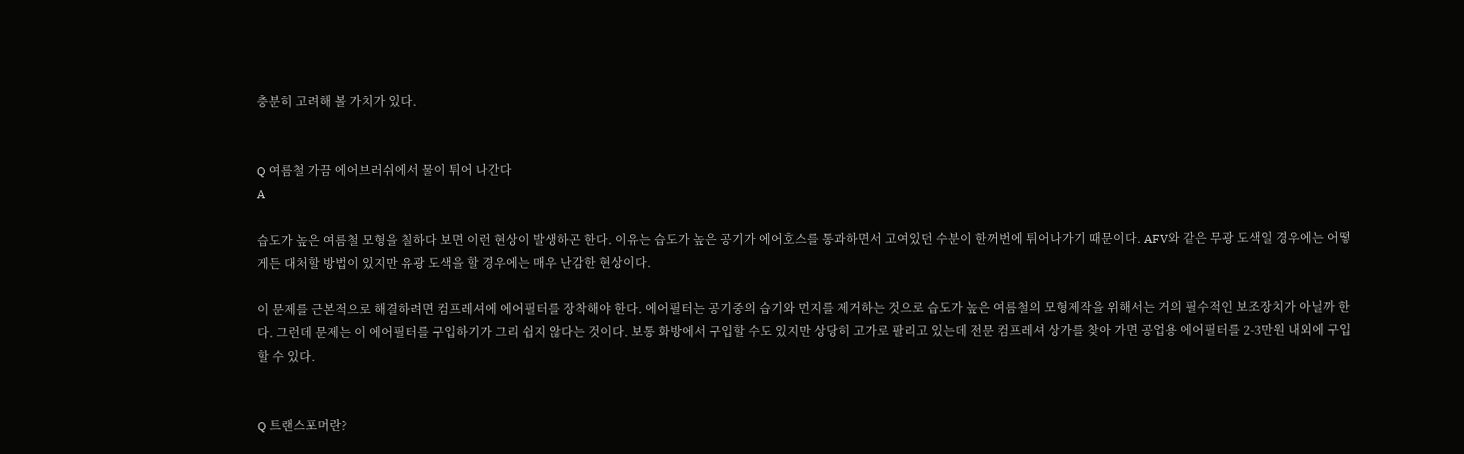충분히 고려해 볼 가치가 있다.


Q 여름철 가끔 에어브러쉬에서 물이 튀어 나간다
A

습도가 높은 여름철 모형을 칠하다 보면 이런 현상이 발생하곤 한다. 이유는 습도가 높은 공기가 에어호스를 통과하면서 고여있던 수분이 한꺼번에 튀어나가기 때문이다. AFV와 같은 무광 도색일 경우에는 어떻게든 대처할 방법이 있지만 유광 도색을 할 경우에는 매우 난감한 현상이다.

이 문제를 근본적으로 해결하려면 컴프레셔에 에어필터를 장착해야 한다. 에어필터는 공기중의 습기와 먼지를 제거하는 것으로 습도가 높은 여름철의 모형제작을 위해서는 거의 필수적인 보조장치가 아닐까 한다. 그런데 문제는 이 에어필터를 구입하기가 그리 쉽지 않다는 것이다. 보통 화방에서 구입할 수도 있지만 상당히 고가로 팔리고 있는데 전문 컴프레셔 상가를 찾아 가면 공업용 에어필터를 2-3만원 내외에 구입할 수 있다.


Q 트랜스포머란?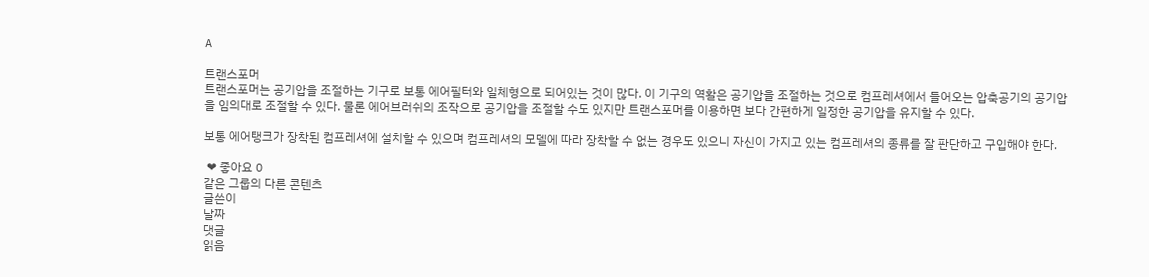A

트랜스포머
트랜스포머는 공기압을 조절하는 기구로 보통 에어필터와 일체형으로 되어있는 것이 많다. 이 기구의 역활은 공기압을 조절하는 것으로 컴프레셔에서 들어오는 압축공기의 공기압을 임의대로 조절할 수 있다. 물론 에어브러쉬의 조작으로 공기압을 조절할 수도 있지만 트랜스포머를 이용하면 보다 간편하게 일정한 공기압을 유지할 수 있다.

보통 에어탱크가 장착된 컴프레셔에 설치할 수 있으며 컴프레셔의 모델에 따라 장착할 수 없는 경우도 있으니 자신이 가지고 있는 컴프레셔의 종류를 잘 판단하고 구입해야 한다.

 ❤ 좋아요 0
같은 그룹의 다른 콘텐츠
글쓴이
날짜
댓글
읽음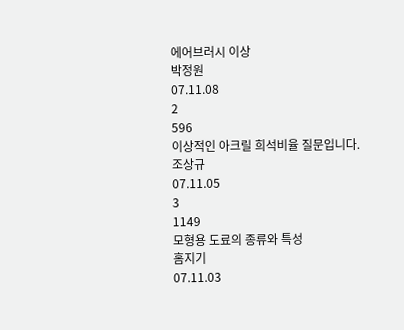에어브러시 이상
박정원
07.11.08
2
596
이상적인 아크릴 희석비율 질문입니다.
조상규
07.11.05
3
1149
모형용 도료의 종류와 특성
홈지기
07.11.03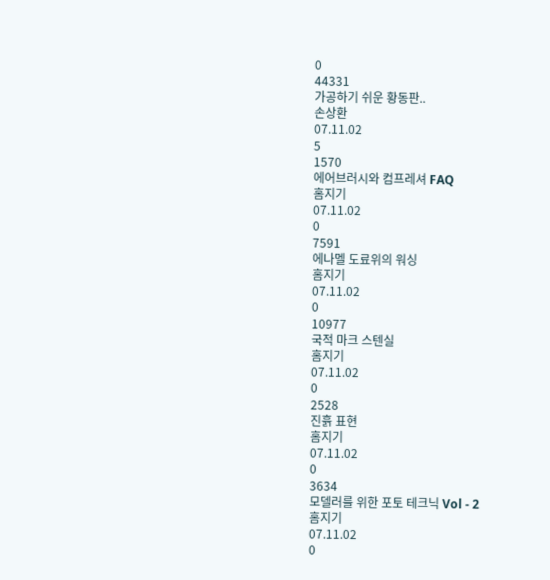0
44331
가공하기 쉬운 황동판..
손상환
07.11.02
5
1570
에어브러시와 컴프레셔 FAQ
홈지기
07.11.02
0
7591
에나멜 도료위의 워싱
홈지기
07.11.02
0
10977
국적 마크 스텐실
홈지기
07.11.02
0
2528
진흙 표현
홈지기
07.11.02
0
3634
모델러를 위한 포토 테크닉 Vol - 2
홈지기
07.11.02
0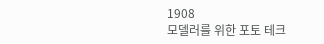1908
모델러를 위한 포토 테크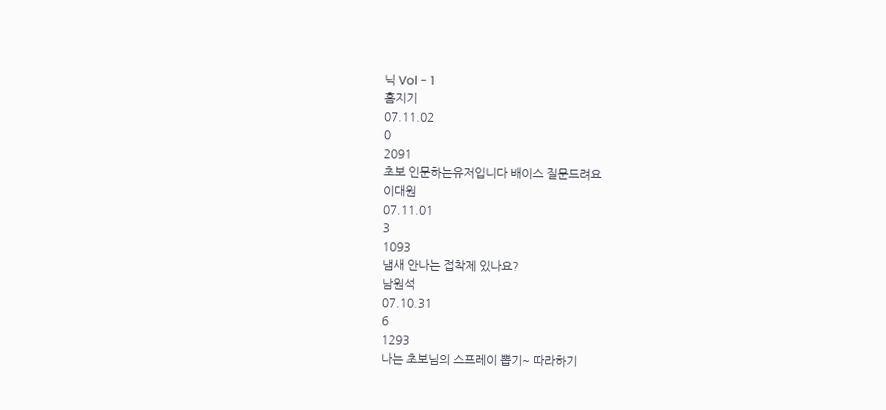닉 Vol - 1
홈지기
07.11.02
0
2091
초보 인문하는유저입니다 배이스 질문드려요
이대원
07.11.01
3
1093
냄새 안나는 접착제 있나요?
남원석
07.10.31
6
1293
나는 초보님의 스프레이 뽑기~ 따라하기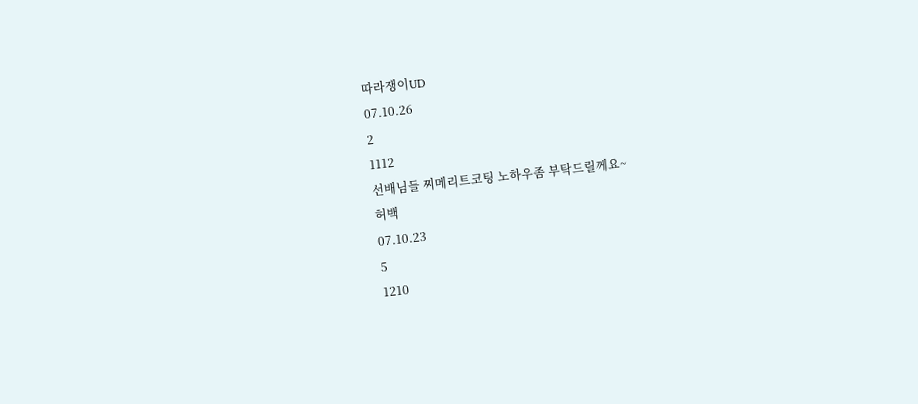따라쟁이UD
07.10.26
2
1112
선배님들 찌메리트코팅 노하우좀 부탁드릴께요~
허백
07.10.23
5
1210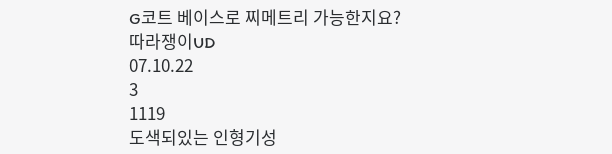G코트 베이스로 찌메트리 가능한지요?
따라쟁이UD
07.10.22
3
1119
도색되있는 인형기성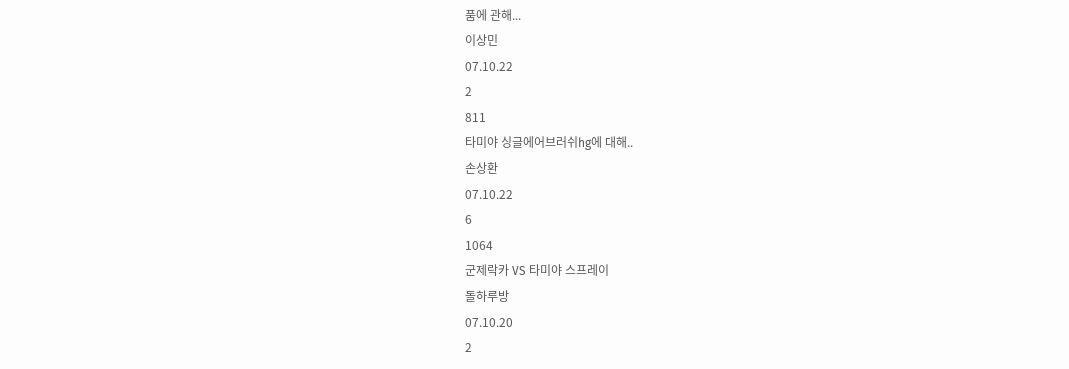품에 관해...
이상민
07.10.22
2
811
타미야 싱글에어브러쉬hg에 대해..
손상환
07.10.22
6
1064
군제락카 VS 타미야 스프레이
돌하루방
07.10.20
2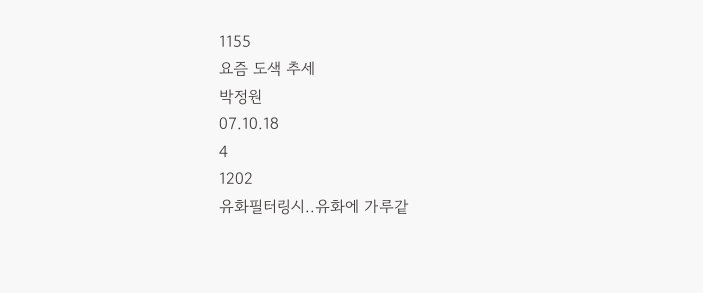1155
요즘 도색 추세
박정원
07.10.18
4
1202
유화필터링시..유화에 가루같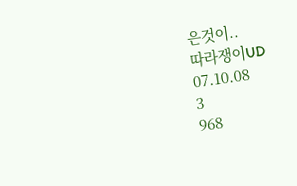은것이..
따라쟁이UD
07.10.08
3
968